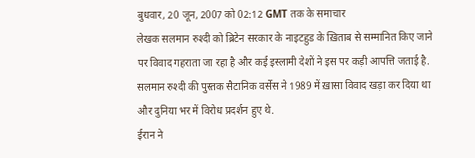बुधवार, 20 जून, 2007 को 02:12 GMT तक के समाचार
लेखक सलमान रुश्दी को ब्रिटेन सरकार के नाइटहुड के ख़िताब से सम्मानित किए जाने पर विवाद गहराता जा रहा है और कई इस्लामी देशों ने इस पर कड़ी आपत्ति जताई है.
सलमान रुश्दी की पुस्तक सैटानिक वर्सेस ने 1989 में ख़ासा विवाद खड़ा कर दिया था और दुनिया भर में विरोध प्रदर्शन हुए थे.
ईरान ने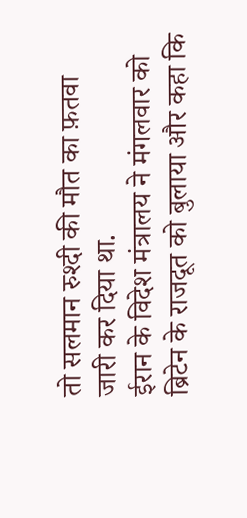तो सलमान रुश्दी की मौत का फ़तवा जारी कर दिया था.
ईरान के विदेश मंत्रालय ने मंगलवार को ब्रिटेन के राजदूत को बुलाया और कहा कि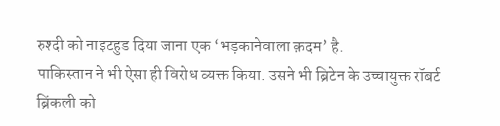रुश्दी को नाइटहुड दिया जाना एक ‘भड़कानेवाला क़दम’ है.
पाकिस्तान ने भी ऐसा ही विरोध व्यक्त किया. उसने भी ब्रिटेन के उच्चायुक्त रॉबर्ट ब्रिंकली को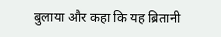बुलाया और कहा कि यह ब्रितानी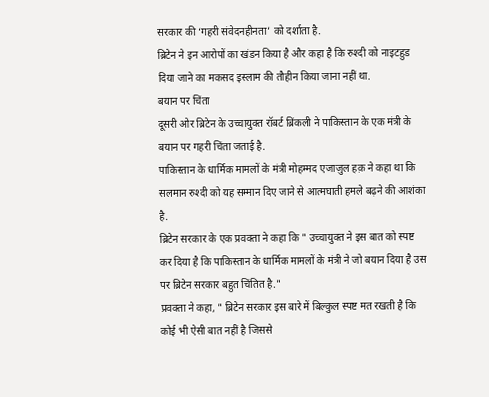सरकार की ‘गहरी संवेदनहीनता’ को दर्शाता है.
ब्रिटेन ने इन आरोपों का खंडन किया है और कहा है कि रुश्दी को नाइटहुड दिया जाने का मकसद इस्लाम की तौहीन किया जाना नहीं था.
बयान पर चिंता
दूसरी ओर ब्रिटेन के उच्चायुक्त रॉबर्ट ब्रिंकली ने पाकिस्तान के एक मंत्री के बयान पर गहरी चिंता जताई है.
पाकिस्तान के धार्मिक मामलों के मंत्री मोहम्मद एजाज़ुल हक़ ने कहा था कि सलमान रुश्दी को यह सम्मान दिए जाने से आत्मघाती हमले बढ़ने की आशंका है.
ब्रिटेन सरकार के एक प्रवक्ता ने कहा कि " उच्चायुक्त ने इस बात को स्पष्ट कर दिया है कि पाकिस्तान के धार्मिक मामलों के मंत्री ने जो बयान दिया है उस पर ब्रिटेन सरकार बहुत चिंतित है."
प्रवक्ता ने कहा, " ब्रिटेन सरकार इस बारे में बिल्कुल स्पष्ट मत रखती है कि कोई भी ऐसी बात नहीं है जिससे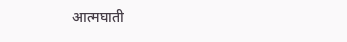आत्मघाती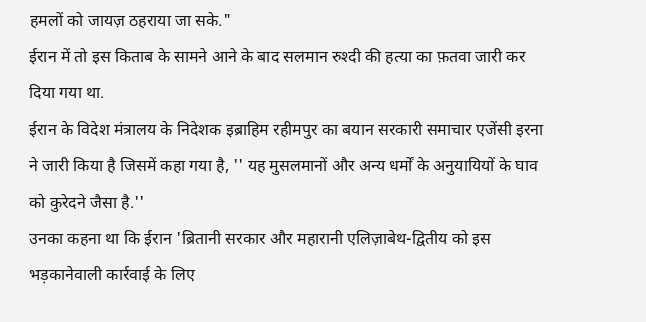हमलों को जायज़ ठहराया जा सके."
ईरान में तो इस किताब के सामने आने के बाद सलमान रुश्दी की हत्या का फ़तवा जारी कर दिया गया था.
ईरान के विदेश मंत्रालय के निदेशक इब्राहिम रहीमपुर का बयान सरकारी समाचार एजेंसी इरना ने जारी किया है जिसमें कहा गया है, '' यह मुसलमानों और अन्य धर्मों के अनुयायियों के घाव को कुरेदने जैसा है.''
उनका कहना था कि ईरान 'ब्रितानी सरकार और महारानी एलिज़ाबेथ-द्वितीय को इस भड़कानेवाली कार्रवाई के लिए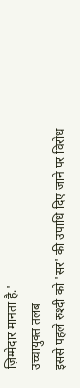ज़िम्मेदार मानता है.'
उच्चायुक्त तलब
इससे पहले रुश्दी को 'सर' की उपाधि दिए जाने पर विरोध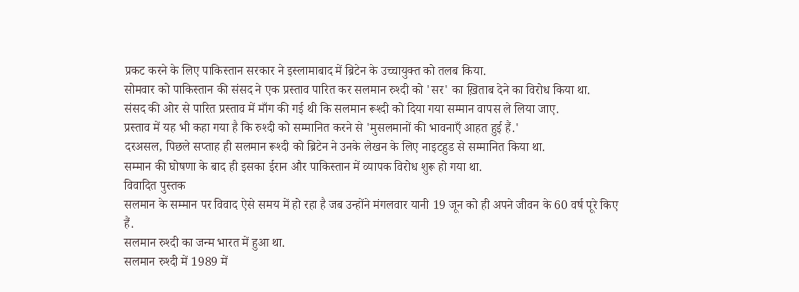प्रकट करने के लिए पाकिस्तान सरकार ने इस्लामाबाद में ब्रिटेन के उच्चायुक्त को तलब किया.
सोमवार को पाकिस्तान की संसद ने एक प्रस्ताव पारित कर सलमान रुश्दी को 'सर' का ख़िताब देने का विरोध किया था.
संसद की ओर से पारित प्रस्ताव में माँग की गई थी कि सलमान रूश्दी को दिया गया सम्मान वापस ले लिया जाए.
प्रस्ताव में यह भी कहा गया है कि रुश्दी को सम्मानित करने से 'मुसलमानों की भावनाएँ आहत हुई हैं.'
दरअसल, पिछले सप्ताह ही सलमान रूश्दी को ब्रिटेन ने उनके लेखन के लिए नाइटहुड से सम्मानित किया था.
सम्मान की घोषणा के बाद ही इसका ईरान और पाकिस्तान में व्यापक विरोध शुरू हो गया था.
विवादित पुस्तक
सलमान के सम्मान पर विवाद ऐसे समय में हो रहा है जब उन्होंने मंगलवार यानी 19 जून को ही अपने जीवन के 60 वर्ष पूरे किए हैं.
सलमान रुश्दी का जन्म भारत में हुआ था.
सलमान रुश्दी में 1989 में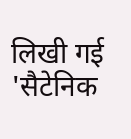लिखी गई 'सैटेनिक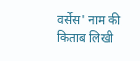वर्सेस' नाम की किताब लिखी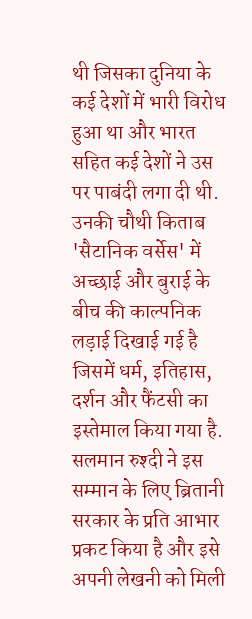थी जिसका दुनिया के कई देशों में भारी विरोध हुआ था और भारत सहित कई देशों ने उस पर पाबंदी लगा दी थी.
उनकी चौथी किताब 'सैटानिक वर्सेस' में अच्छाई और बुराई के बीच की काल्पनिक लड़ाई दिखाई गई है जिसमें धर्म, इतिहास, दर्शन और फैंटसी का इस्तेमाल किया गया है.
सलमान रुश्दी ने इस सम्मान के लिए ब्रितानी सरकार के प्रति आभार प्रकट किया है और इसे अपनी लेखनी को मिली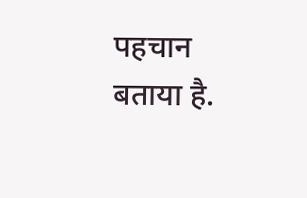पहचान बताया है.